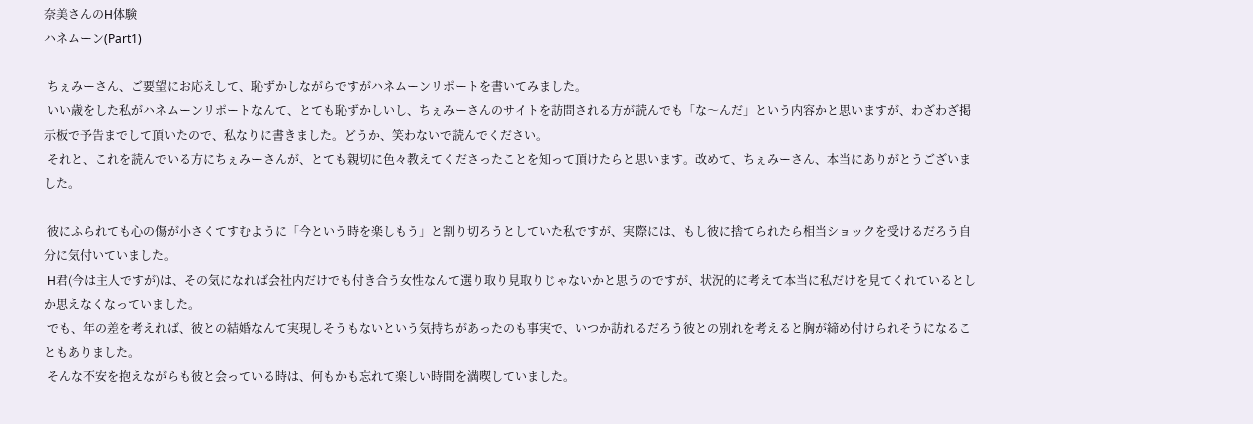奈美さんのH体験
ハネムーン(Part1)

 ちぇみーさん、ご要望にお応えして、恥ずかしながらですがハネムーンリポートを書いてみました。
 いい歳をした私がハネムーンリポートなんて、とても恥ずかしいし、ちぇみーさんのサイトを訪問される方が読んでも「な〜んだ」という内容かと思いますが、わざわざ掲示板で予告までして頂いたので、私なりに書きました。どうか、笑わないで読んでください。
 それと、これを読んでいる方にちぇみーさんが、とても親切に色々教えてくださったことを知って頂けたらと思います。改めて、ちぇみーさん、本当にありがとうございました。

 彼にふられても心の傷が小さくてすむように「今という時を楽しもう」と割り切ろうとしていた私ですが、実際には、もし彼に捨てられたら相当ショックを受けるだろう自分に気付いていました。
 H君(今は主人ですが)は、その気になれば会社内だけでも付き合う女性なんて選り取り見取りじゃないかと思うのですが、状況的に考えて本当に私だけを見てくれているとしか思えなくなっていました。
 でも、年の差を考えれば、彼との結婚なんて実現しそうもないという気持ちがあったのも事実で、いつか訪れるだろう彼との別れを考えると胸が締め付けられそうになることもありました。
 そんな不安を抱えながらも彼と会っている時は、何もかも忘れて楽しい時間を満喫していました。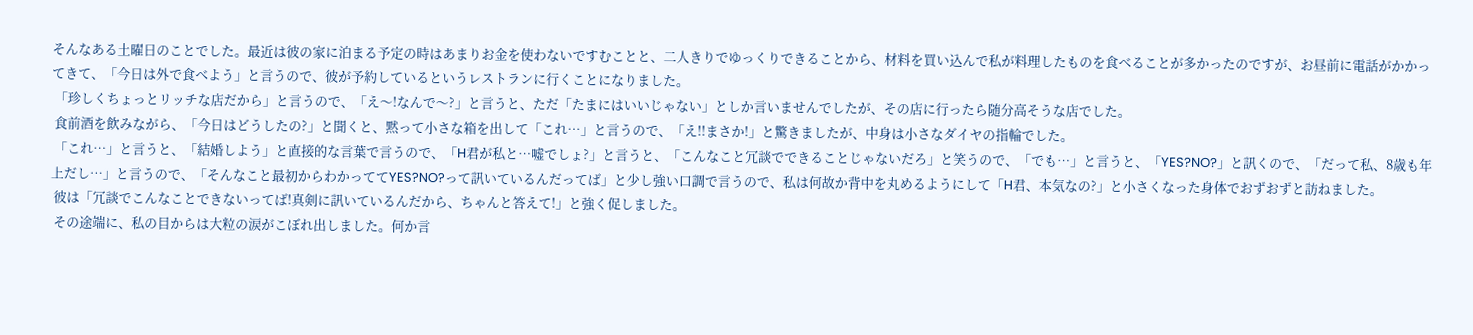そんなある土曜日のことでした。最近は彼の家に泊まる予定の時はあまりお金を使わないですむことと、二人きりでゆっくりできることから、材料を買い込んで私が料理したものを食べることが多かったのですが、お昼前に電話がかかってきて、「今日は外で食べよう」と言うので、彼が予約しているというレストランに行くことになりました。
 「珍しくちょっとリッチな店だから」と言うので、「え〜!なんで〜?」と言うと、ただ「たまにはいいじゃない」としか言いませんでしたが、その店に行ったら随分高そうな店でした。
 食前酒を飲みながら、「今日はどうしたの?」と聞くと、黙って小さな箱を出して「これ…」と言うので、「え!!まさか!」と驚きましたが、中身は小さなダイヤの指輪でした。
 「これ…」と言うと、「結婚しよう」と直接的な言葉で言うので、「H君が私と…嘘でしょ?」と言うと、「こんなこと冗談でできることじゃないだろ」と笑うので、「でも…」と言うと、「YES?NO?」と訊くので、「だって私、8歳も年上だし…」と言うので、「そんなこと最初からわかっててYES?NO?って訊いているんだってば」と少し強い口調で言うので、私は何故か背中を丸めるようにして「H君、本気なの?」と小さくなった身体でおずおずと訪ねました。
 彼は「冗談でこんなことできないってば!真剣に訊いているんだから、ちゃんと答えて!」と強く促しました。
 その途端に、私の目からは大粒の涙がこぼれ出しました。何か言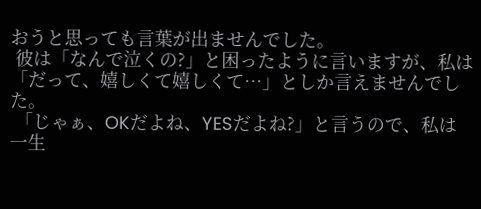おうと思っても言葉が出ませんでした。
 彼は「なんで泣くの?」と困ったように言いますが、私は「だって、嬉しくて嬉しくて…」としか言えませんでした。
 「じゃぁ、OKだよね、YESだよね?」と言うので、私は一生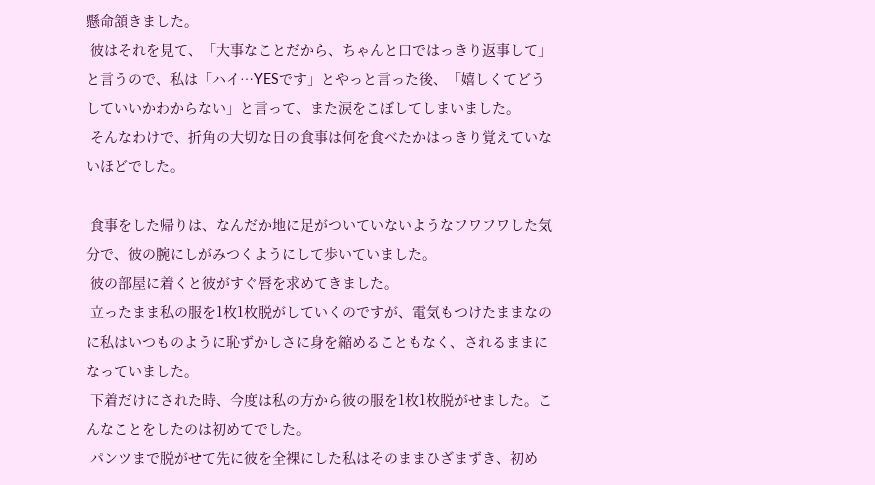懸命頷きました。
 彼はそれを見て、「大事なことだから、ちゃんと口ではっきり返事して」と言うので、私は「ハイ…YESです」とやっと言った後、「嬉しくてどうしていいかわからない」と言って、また涙をこぼしてしまいました。
 そんなわけで、折角の大切な日の食事は何を食べたかはっきり覚えていないほどでした。

 食事をした帰りは、なんだか地に足がついていないようなフワフワした気分で、彼の腕にしがみつくようにして歩いていました。
 彼の部屋に着くと彼がすぐ唇を求めてきました。
 立ったまま私の服を1枚1枚脱がしていくのですが、電気もつけたままなのに私はいつものように恥ずかしさに身を縮めることもなく、されるままになっていました。
 下着だけにされた時、今度は私の方から彼の服を1枚1枚脱がせました。こんなことをしたのは初めてでした。
 パンツまで脱がせて先に彼を全裸にした私はそのままひざまずき、初め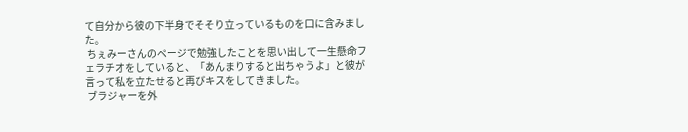て自分から彼の下半身でそそり立っているものを口に含みました。
 ちぇみーさんのページで勉強したことを思い出して一生懸命フェラチオをしていると、「あんまりすると出ちゃうよ」と彼が言って私を立たせると再びキスをしてきました。
 ブラジャーを外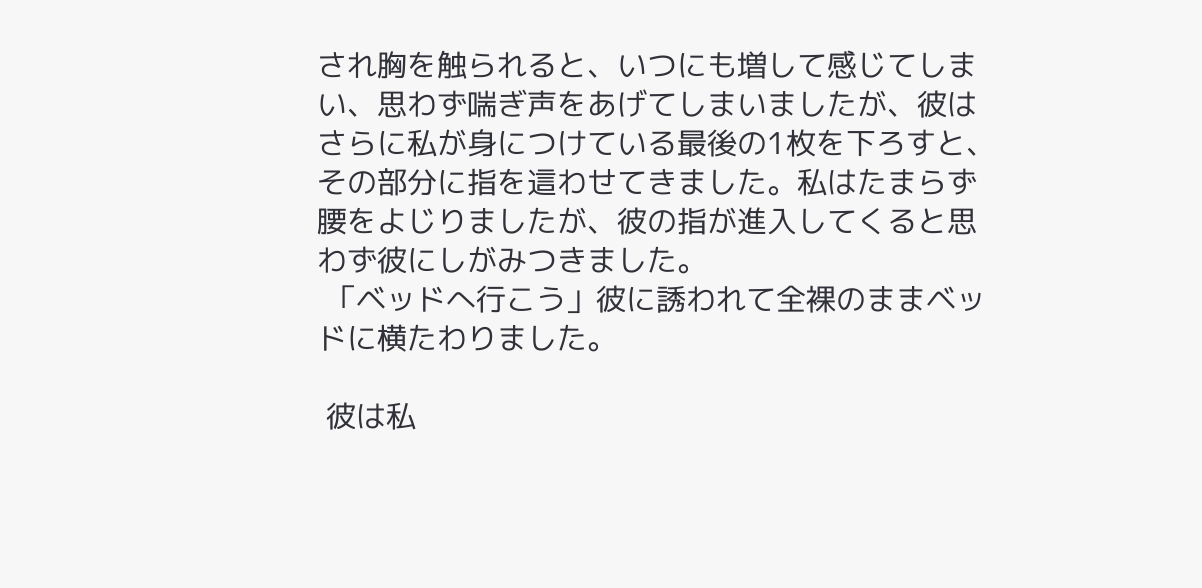され胸を触られると、いつにも増して感じてしまい、思わず喘ぎ声をあげてしまいましたが、彼はさらに私が身につけている最後の1枚を下ろすと、その部分に指を這わせてきました。私はたまらず腰をよじりましたが、彼の指が進入してくると思わず彼にしがみつきました。
 「ベッドへ行こう」彼に誘われて全裸のままベッドに横たわりました。

 彼は私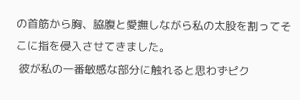の首筋から胸、脇腹と愛撫しながら私の太股を割ってそこに指を侵入させてきました。
 彼が私の一番敏感な部分に触れると思わずピク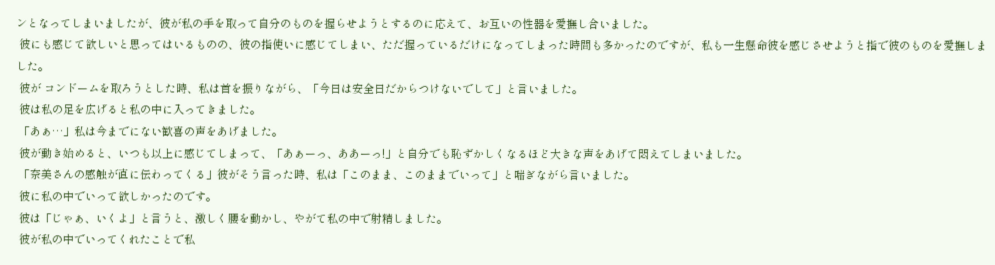ンとなってしまいましたが、彼が私の手を取って自分のものを握らせようとするのに応えて、お互いの性器を愛撫し合いました。
 彼にも感じて欲しいと思ってはいるものの、彼の指使いに感じてしまい、ただ握っているだけになってしまった時間も多かったのですが、私も一生懸命彼を感じさせようと指で彼のものを愛撫しました。
 彼が コンドームを取ろうとした時、私は首を振りながら、「今日は安全日だからつけないでして」と言いました。
 彼は私の足を広げると私の中に入ってきました。
 「あぁ…」私は今までにない歓喜の声をあげました。
 彼が動き始めると、いつも以上に感じてしまって、「あぁーっ、ああーっ!」と自分でも恥ずかしくなるほど大きな声をあげて悶えてしまいました。
 「奈美さんの感触が直に伝わってくる」彼がそう言った時、私は「このまま、このままでいって」と喘ぎながら言いました。
 彼に私の中でいって欲しかったのです。
 彼は「じゃぁ、いくよ」と言うと、激しく腰を動かし、やがて私の中で射精しました。
 彼が私の中でいってくれたことで私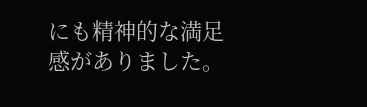にも精神的な満足感がありました。